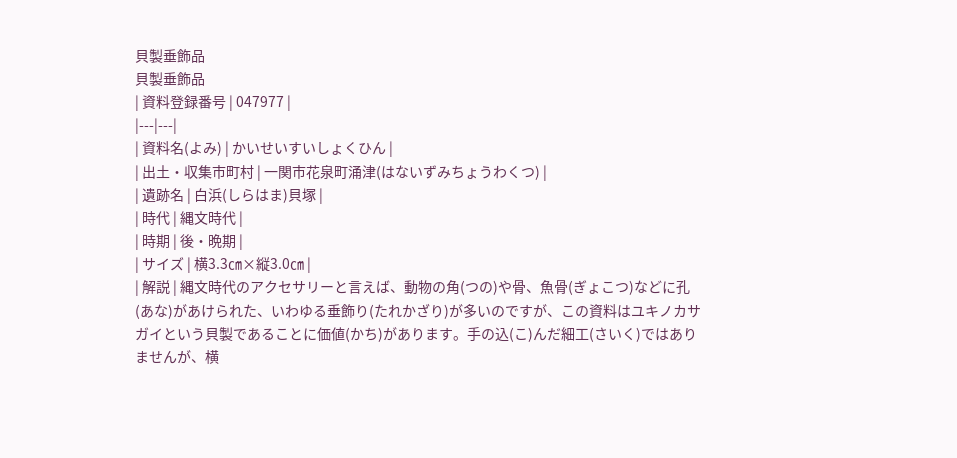貝製垂飾品
貝製垂飾品
| 資料登録番号 | 047977 |
|---|---|
| 資料名(よみ) | かいせいすいしょくひん |
| 出土・収集市町村 | 一関市花泉町涌津(はないずみちょうわくつ) |
| 遺跡名 | 白浜(しらはま)貝塚 |
| 時代 | 縄文時代 |
| 時期 | 後・晩期 |
| サイズ | 横3.3㎝×縦3.0㎝ |
| 解説 | 縄文時代のアクセサリーと言えば、動物の角(つの)や骨、魚骨(ぎょこつ)などに孔(あな)があけられた、いわゆる垂飾り(たれかざり)が多いのですが、この資料はユキノカサガイという貝製であることに価値(かち)があります。手の込(こ)んだ細工(さいく)ではありませんが、横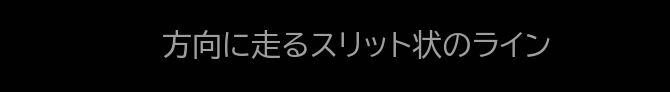方向に走るスリット状のライン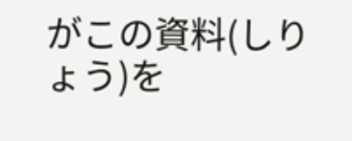がこの資料(しりょう)を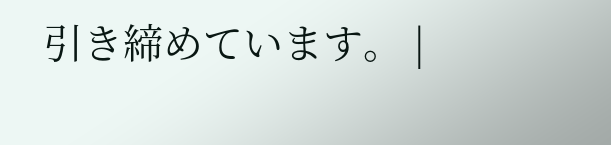引き締めています。 |